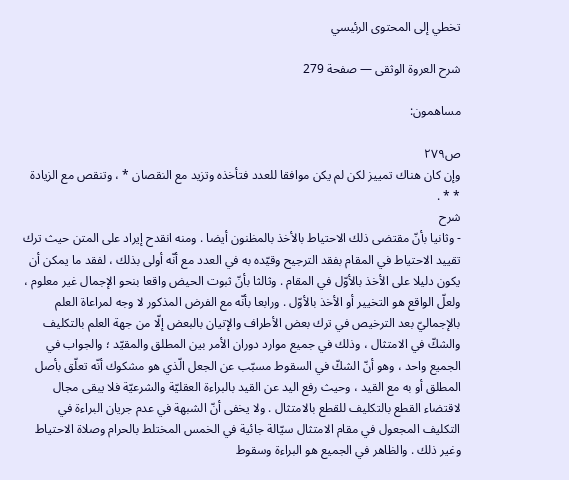تخطي إلى المحتوى الرئيسي

شرح العروة الوثقى — صفحة 279

مساهمون:

ص٢٧٩
وإن كان هناك تمييز لكن لم يكن موافقا للعدد فتأخذه وتزيد مع النقصان * ، وتنقص مع الزيادة * * .
شرح
- وثانيا بأنّ مقتضى ذلك الاحتياط بالأخذ بالمظنون أيضا . ومنه انقدح إيراد على المتن حيث ترك تقييد الاحتياط في المقام بفقد الترجيح وقيّده به في العدد مع أنّه أولى بذلك ، لفقد ما يمكن أن يكون دليلا على الأخذ بالأوّل في المقام . وثالثا بأنّ ثبوت الحيض واقعا بنحو الإجمال غير معلوم ، ولعلّ الواقع هو التخيير أو الأخذ بالأوّل . ورابعا بأنّه مع الفرض المذكور لا وجه لمراعاة العلم بالإجماليّ بعد الترخيص في ترك بعض الأطراف والإتيان بالبعض إلّا من جهة العلم بالتكليف والشكّ في الامتثال ، وذلك في جميع موارد دوران الأمر بين المطلق والمقيّد ؛ والجواب في الجميع واحد ، وهو أنّ الشكّ في السقوط مسبّب عن الجعل الّذي هو مشكوك أنّه تعلّق بأصل المطلق أو به مع القيد ، وحيث رفع اليد عن القيد بالبراءة العقليّة والشرعيّة فلا يبقى مجال لاقتضاء القطع بالتكليف للقطع بالامتثال . ولا يخفى أنّ الشبهة في عدم جريان البراءة في التكليف المجعول في مقام الامتثال سيّالة جائية في الخمس المختلط بالحرام وصلاة الاحتياط وغير ذلك . والظاهر في الجميع هو البراءة وسقوط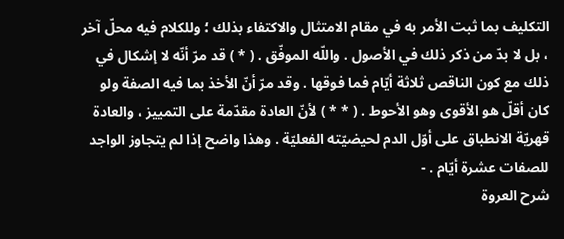التكليف بما ثبت الأمر به في مقام الامتثال والاكتفاء بذلك ؛ وللكلام فيه محلّ آخر ، بل لا بدّ من ذكر ذلك في الأصول . واللّه الموفّق . ( * ) قد مرّ أنّه لا إشكال في ذلك مع كون الناقص ثلاثة أيّام فما فوقها . وقد مرّ أنّ الأخذ بما فيه الصفة ولو كان أقلّ هو الأقوى وهو الأحوط . ( * * ) لأنّ العادة مقدّمة على التمييز ، والعادة قهريّة الانطباق على أوّل الدم لحيضيّته الفعليّة . وهذا واضح إذا لم يتجاوز الواجد للصفات عشرة أيّام . -
شرح العروة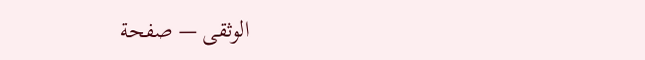الوثقى — صفحة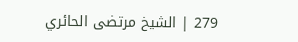279 | الشيخ مرتضى الحائري